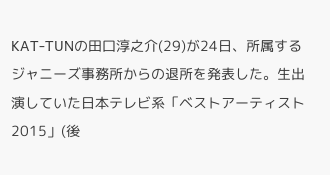KAT-TUNの田口淳之介(29)が24日、所属するジャニーズ事務所からの退所を発表した。生出演していた日本テレビ系「ベストアーティスト2015」(後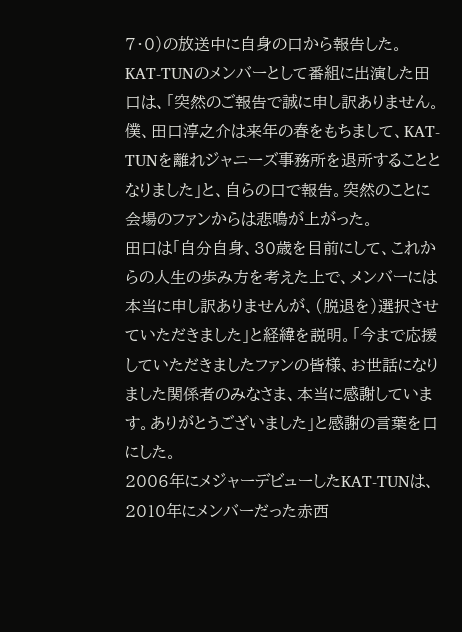7・0)の放送中に自身の口から報告した。
KAT-TUNのメンバーとして番組に出演した田口は、「突然のご報告で誠に申し訳ありません。僕、田口淳之介は来年の春をもちまして、KAT-TUNを離れジャニーズ事務所を退所することとなりました」と、自らの口で報告。突然のことに会場のファンからは悲鳴が上がった。
田口は「自分自身、30歳を目前にして、これからの人生の歩み方を考えた上で、メンバーには本当に申し訳ありませんが、(脱退を)選択させていただきました」と経緯を説明。「今まで応援していただきましたファンの皆様、お世話になりました関係者のみなさま、本当に感謝しています。ありがとうございました」と感謝の言葉を口にした。
2006年にメジャーデビューしたKAT-TUNは、2010年にメンバーだった赤西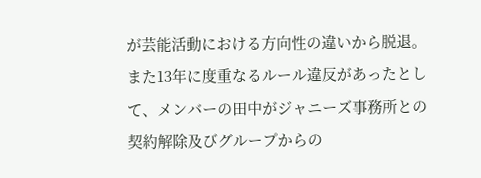が芸能活動における方向性の違いから脱退。また13年に度重なるルール違反があったとして、メンバーの田中がジャニーズ事務所との契約解除及びグループからの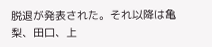脱退が発表された。それ以降は亀梨、田口、上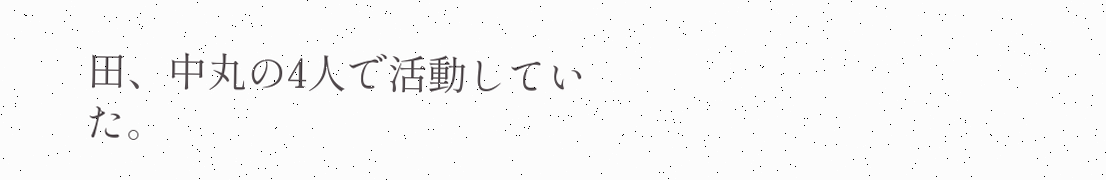田、中丸の4人で活動していた。